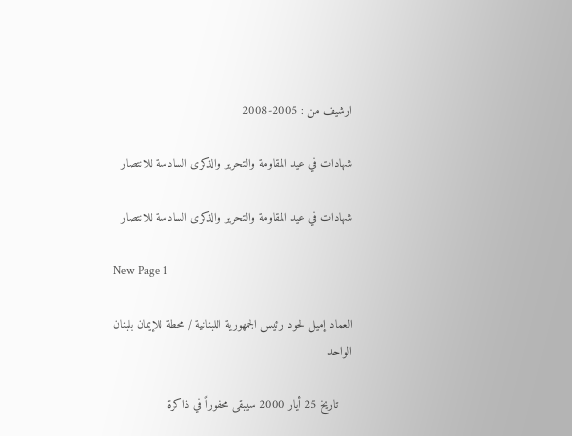ارشيف من : 2005-2008

شهادات في عيد المقاومة والتحرير والذكرى السادسة للانتصار

شهادات في عيد المقاومة والتحرير والذكرى السادسة للانتصار

New Page 1

العماد إميل لحود رئيس الجمهورية اللبنانية / محطة للإيمان بلبنان الواحد

    تاريخ 25 أيار 2000 سيبقى محفوراً في ذاكرة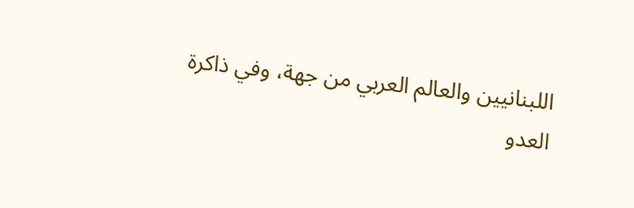اللبنانيين والعالم العربي من جهة، وفي ذاكرة العدو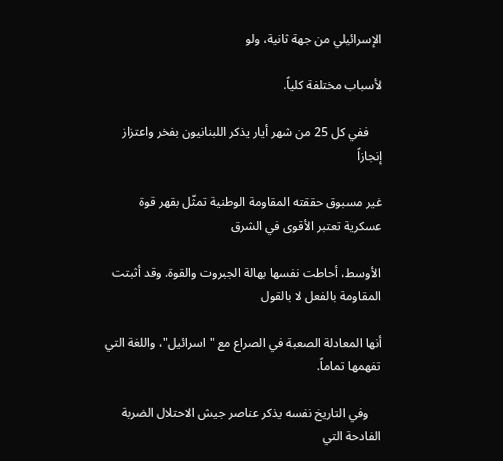الإسرائيلي من جهة ثانية، ولو

لأسباب مختلفة كلياً.

    ففي كل 25 من شهر أيار يذكر اللبنانيون بفخر واعتزاز إنجازاً

غير مسبوق حققته المقاومة الوطنية تمثّل بقهر قوة عسكرية تعتبر الأقوى في الشرق

الأوسط، أحاطت نفسها بهالة الجبروت والقوة. وقد أثبتت المقاومة بالفعل لا بالقول

أنها المعادلة الصعبة في الصراع مع "اسرائيل"، واللغة التي تفهمها تماماً.

    وفي التاريخ نفسه يذكر عناصر جيش الاحتلال الضربة الفادحة التي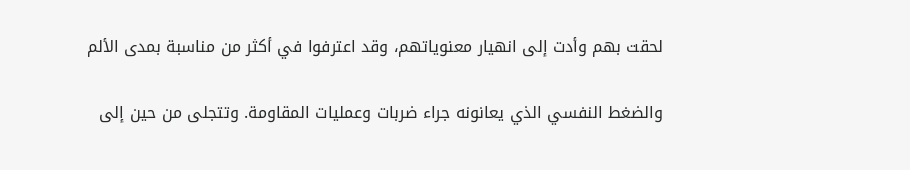لحقت بهم وأدت إلى انهيار معنوياتهم، وقد اعترفوا في أكثر من مناسبة بمدى الألم

والضغط النفسي الذي يعانونه جراء ضربات وعمليات المقاومة. وتتجلى من حين إلى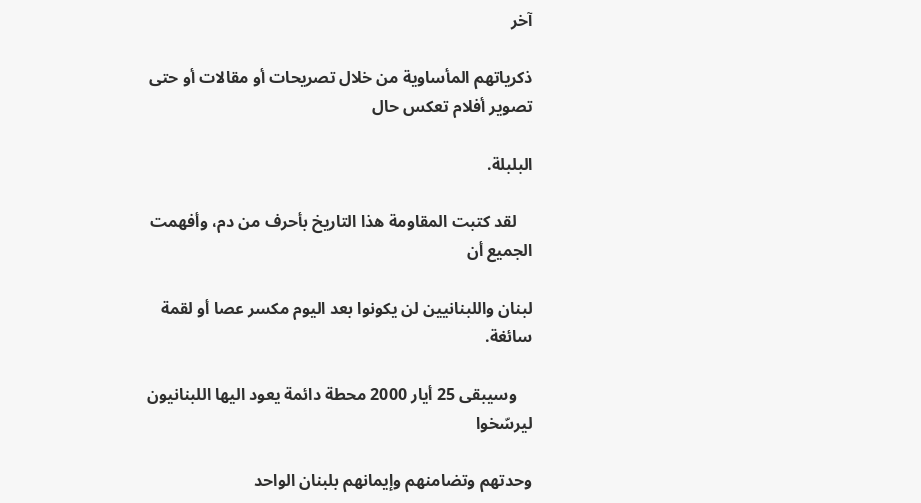آخر

ذكرياتهم المأساوية من خلال تصريحات أو مقالات أو حتى تصوير أفلام تعكس حال

البلبلة.

    لقد كتبت المقاومة هذا التاريخ بأحرف من دم، وأفهمت الجميع أن

لبنان واللبنانيين لن يكونوا بعد اليوم مكسر عصا أو لقمة سائغة.

    وسيبقى 25 أيار 2000 محطة دائمة يعود اليها اللبنانيون ليرسّخوا

وحدتهم وتضامنهم وإيمانهم بلبنان الواحد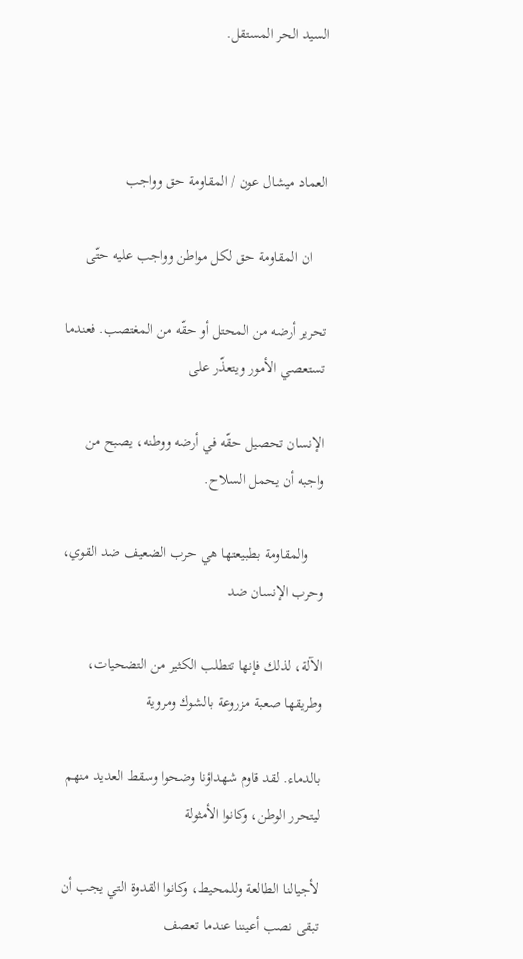السيد الحر المستقل.



العماد ميشال عون / المقاومة حق وواجب

    ان المقاومة حق لكل مواطن وواجب عليه حتّى

تحرير أرضه من المحتل أو حقّه من المغتصب. فعندما تستعصي الأمور ويتعذّر على

الإنسان تحصيل حقّه في أرضه ووطنه، يصبح من واجبه أن يحمل السلاح.

    والمقاومة بطبيعتها هي حرب الضعيف ضد القوي، وحرب الإنسان ضد

الآلة، لذلك فإنها تتطلب الكثير من التضحيات، وطريقها صعبة مزروعة بالشوك ومروية

بالدماء. لقد قاوم شهداؤنا وضحوا وسقط العديد منهم ليتحرر الوطن، وكانوا الأمثولة

لأجيالنا الطالعة وللمحيط، وكانوا القدوة التي يجب أن تبقى نصب أعيننا عندما تعصف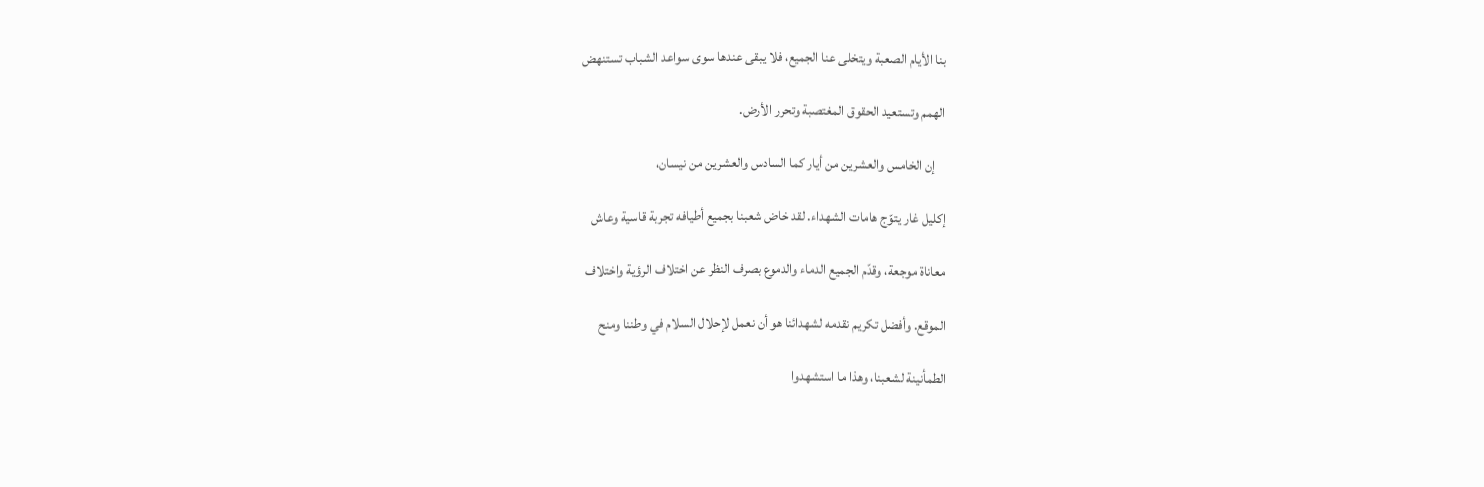بنا الأيام الصعبة ويتخلى عنا الجميع، فلا يبقى عندها سوى سواعد الشباب تستنهض

الهمم وتستعيد الحقوق المغتصبة وتحرر الأرض.

    إن الخامس والعشرين من أيار كما السادس والعشرين من نيسان،

إكليل غار يتوّج هامات الشهداء. لقد خاض شعبنا بجميع أطيافه تجربة قاسية وعاش

معاناة موجعة، وقدّم الجميع الدماء والدموع بصرف النظر عن اختلاف الرؤية واختلاف

الموقع. وأفضل تكريم نقدمه لشهدائنا هو أن نعمل لإحلال السلام في وطننا ومنح

الطمأنينة لشعبنا، وهذا ما استشهدوا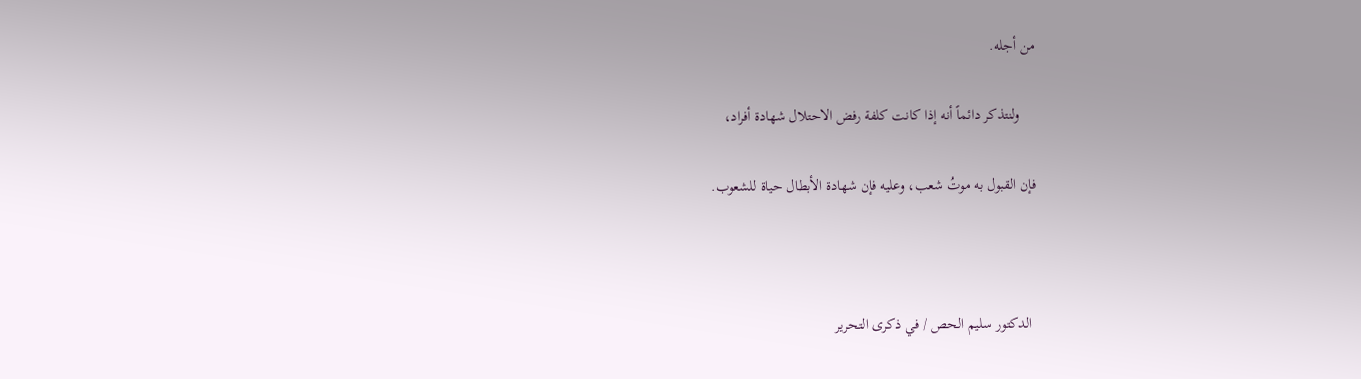من أجله.

    ولنتذكر دائماً أنه إذا كانت كلفة رفض الاحتلال شهادة أفراد،

فإن القبول به موتُ شعب، وعليه فإن شهادة الأبطال حياة للشعوب.



 الدكتور سليم الحص / في ذكرى التحرير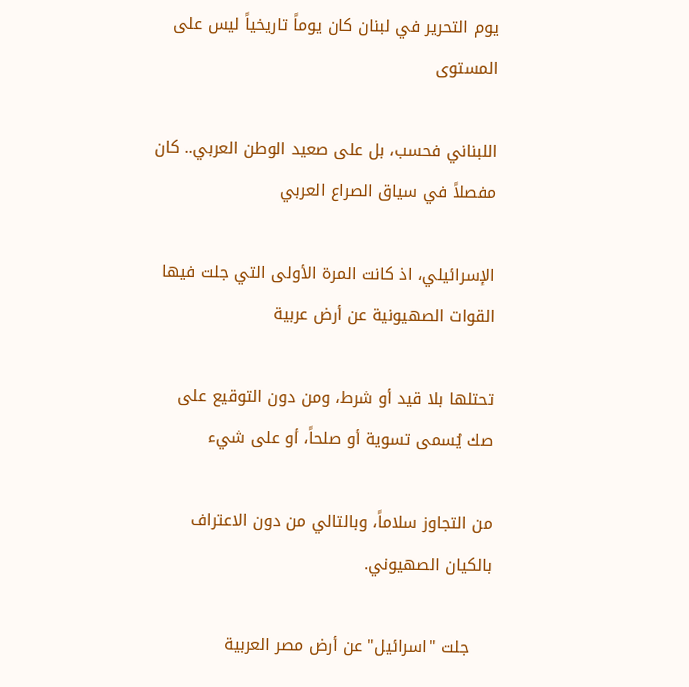يوم التحرير في لبنان كان يوماً تاريخياً ليس على المستوى

اللبناني فحسب، بل على صعيد الوطن العربي.. كان مفصلاً في سياق الصراع العربي

الإسرائيلي، اذ كانت المرة الأولى التي جلت فيها القوات الصهيونية عن أرض عربية

تحتلها بلا قيد أو شرط، ومن دون التوقيع على صك يُسمى تسوية أو صلحاً، أو على شيء

من التجاوز سلاماً، وبالتالي من دون الاعتراف بالكيان الصهيوني.

    جلت "اسرائيل" عن أرض مصر العربية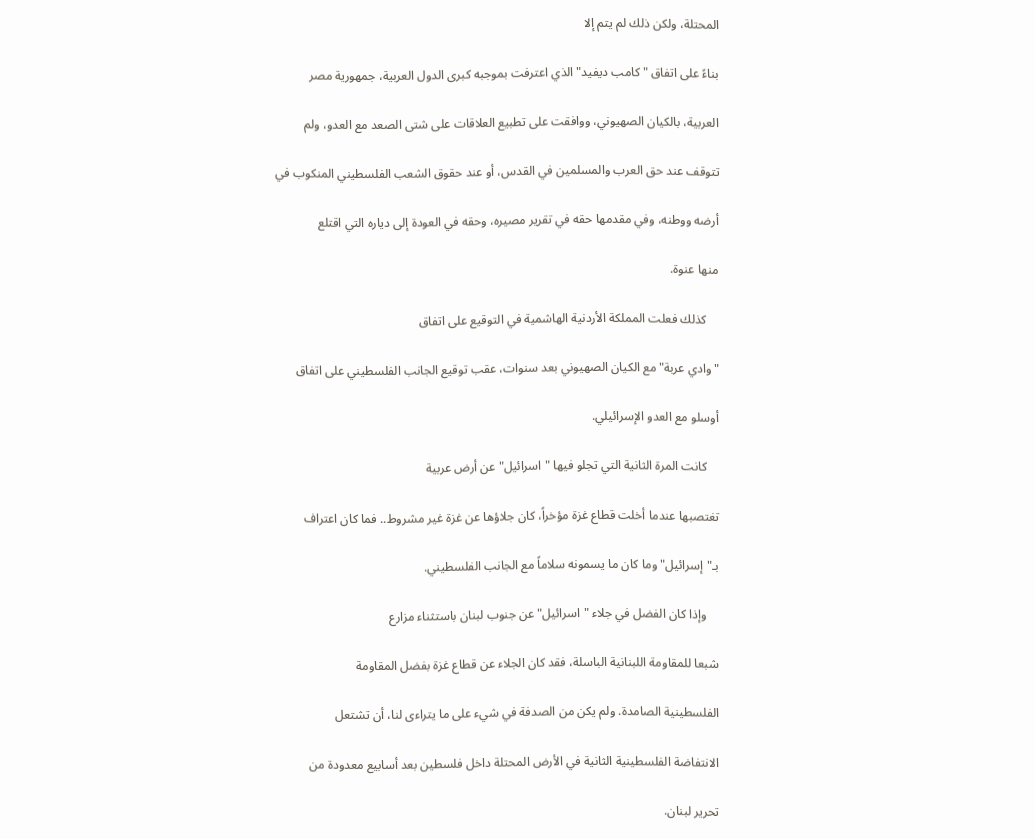المحتلة، ولكن ذلك لم يتم إلا

بناءً على اتفاق "كامب ديفيد" الذي اعترفت بموجبه كبرى الدول العربية، جمهورية مصر

العربية، بالكيان الصهيوني، ووافقت على تطبيع العلاقات على شتى الصعد مع العدو، ولم

تتوقف عند حق العرب والمسلمين في القدس، أو عند حقوق الشعب الفلسطيني المنكوب في

أرضه ووطنه، وفي مقدمها حقه في تقرير مصيره، وحقه في العودة إلى دياره التي اقتلع

منها عنوة.

    كذلك فعلت المملكة الأردنية الهاشمية في التوقيع على اتفاق

"وادي عربة" مع الكيان الصهيوني بعد سنوات، عقب توقيع الجانب الفلسطيني على اتفاق

أوسلو مع العدو الإسرائيلي.

    كانت المرة الثانية التي تجلو فيها "اسرائيل" عن أرض عربية

تغتصبها عندما أخلت قطاع غزة مؤخراً، كان جلاؤها عن غزة غير مشروط.. فما كان اعتراف

بـ"إسرائيل" وما كان ما يسمونه سلاماً مع الجانب الفلسطيني.

    وإذا كان الفضل في جلاء "اسرائيل" عن جنوب لبنان باستثناء مزارع

شبعا للمقاومة اللبنانية الباسلة، فقد كان الجلاء عن قطاع غزة بفضل المقاومة

الفلسطينية الصامدة. ولم يكن من الصدفة في شيء على ما يتراءى لنا، أن تشتعل

الانتفاضة الفلسطينية الثانية في الأرض المحتلة داخل فلسطين بعد أسابيع معدودة من

تحرير لبنان.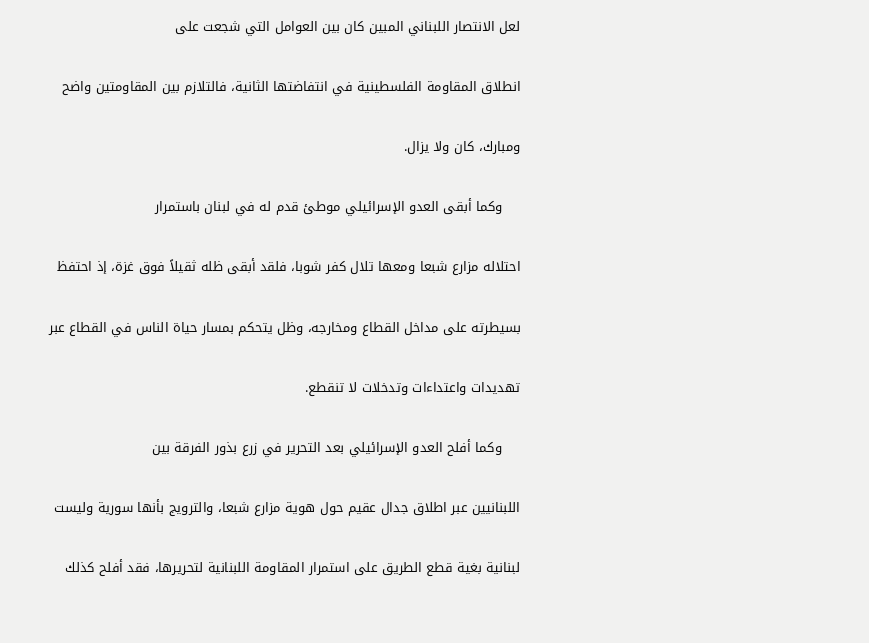لعل الانتصار اللبناني المبين كان بين العوامل التي شجعت على

انطلاق المقاومة الفلسطينية في انتفاضتها الثانية، فالتلازم بين المقاومتين واضح

ومبارك، كان ولا يزال.

    وكما أبقى العدو الإسرائيلي موطئ قدم له في لبنان باستمرار

احتلاله مزارع شبعا ومعها تلال كفر شوبا، فلقد أبقى ظله ثقيلاً فوق غزة، إذ احتفظ

بسيطرته على مداخل القطاع ومخارجه، وظل يتحكم بمسار حياة الناس في القطاع عبر

تهديدات واعتداءات وتدخلات لا تنقطع.

    وكما أفلح العدو الإسرائيلي بعد التحرير في زرع بذور الفرقة بين

اللبنانيين عبر اطلاق جدال عقيم حول هوية مزارع شبعا، والترويج بأنها سورية وليست

لبنانية بغية قطع الطريق على استمرار المقاومة اللبنانية لتحريرها، فقد أفلح كذلك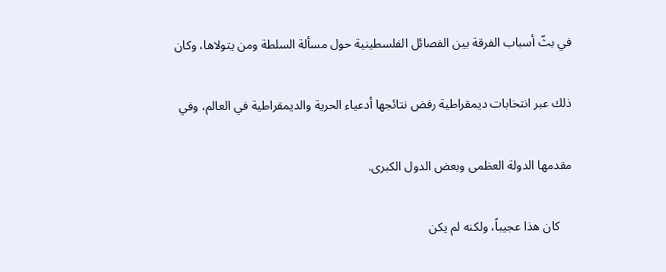في بثّ أسباب الفرقة بين الفصائل الفلسطينية حول مسألة السلطة ومن يتولاها، وكان

ذلك عبر انتخابات ديمقراطية رفض نتائجها أدعياء الحرية والديمقراطية في العالم، وفي

مقدمها الدولة العظمى وبعض الدول الكبرى.

    كان هذا عجيباً، ولكنه لم يكن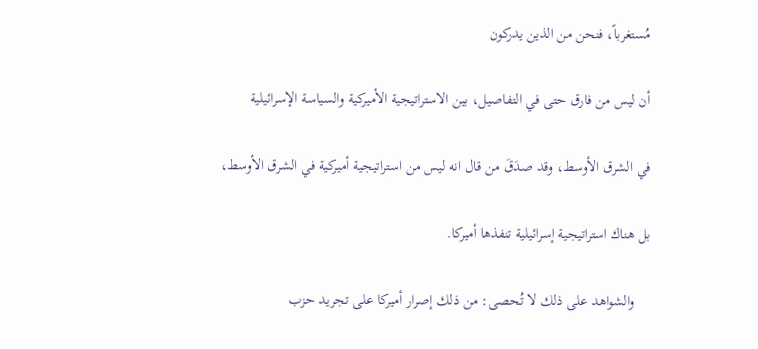مُستغرباً، فنحن من الذين يدركون

أن ليس من فارق حتى في التفاصيل، بين الاستراتيجية الأميركية والسياسة الإسرائيلية

في الشرق الأوسط، وقد صدَقَ من قال انه ليس من استراتيجية أميركية في الشرق الأوسط،

بل هناك استراتيجية إسرائيلية تنفذها أميركا.

    والشواهد على ذلك لا تُحصى: من ذلك إصرار أميركا على تجريد حزب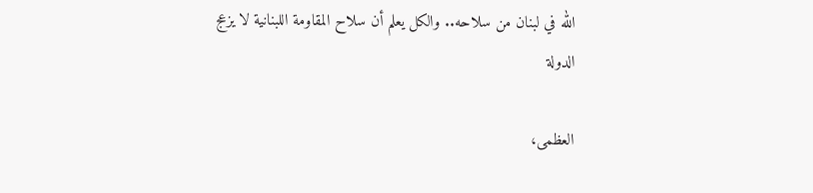الله في لبنان من سلاحه.. والكل يعلم أن سلاح المقاومة اللبنانية لا يزعج الدولة

العظمى،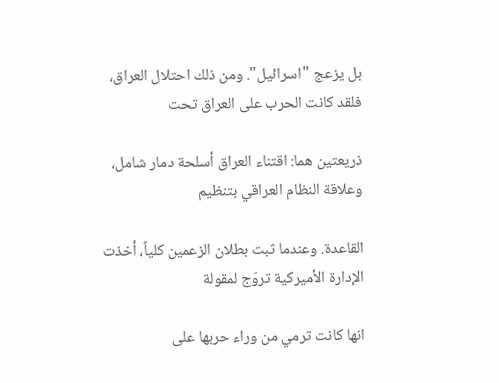بل يزعج "اسرائيل". ومن ذلك احتلال العراق، فلقد كانت الحرب على العراق تحت

ذريعتين هما: اقتناء العراق أسلحة دمار شامل، وعلاقة النظام العراقي بتنظيم

القاعدة. وعندما ثبت بطلان الزعمين كلياً، أخذت الإدارة الأميركية تروّج لمقولة

انها كانت ترمي من وراء حربها على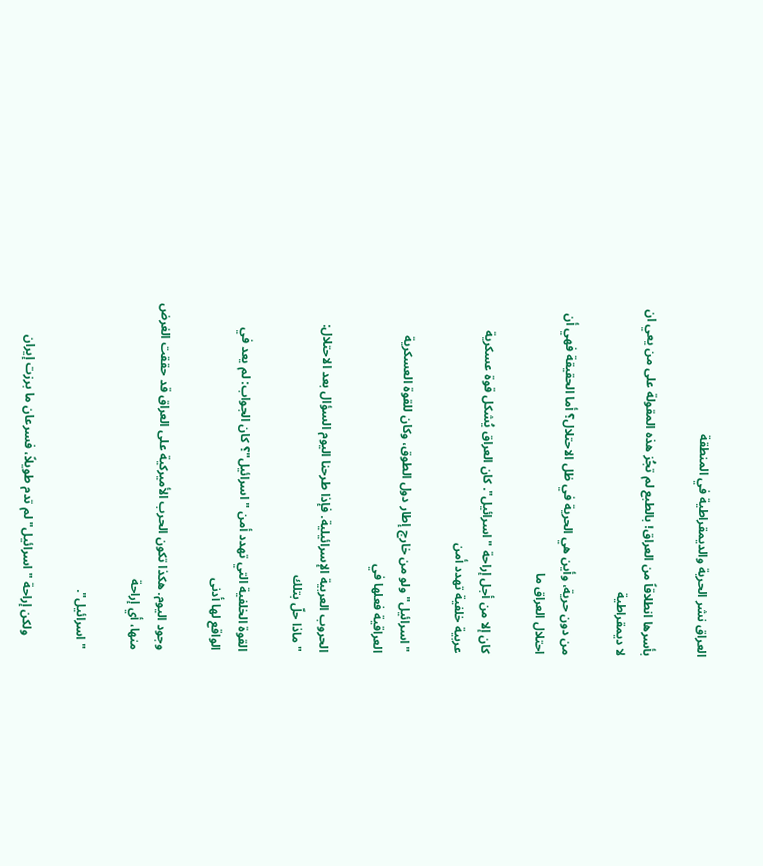العراق نشر الحرية والديمقراطية في المنطقة

بأسرها انطلاقاً من العراق! بالطبع لم تجُز هذه المقولة على من يعي ان لا ديمقراطية

من دون حرية، وأين هي الحرية في ظل الاحتلال؟ أما الحقيقة فهي أن احتلال العراق ما

كان إلا من أجل إراحة "اسرائيل". كان العراق يُشكل قوة عسكرية عربية خلفية تهدد أمن

"اسرائيل" ولو من خارج إطار دول الطوق، وكان للقوة العسكرية العراقية فعلها في

الحروب العربية الإسرائيلية. فإذا طرحنا اليوم السؤال بعد الاحتلال: "ماذا حلّ بتلك

القوة الخلفية التي تهدد أمن "اسرائيل"؟ كان الجواب: لم يعد في الواقع لها أدنى

وجود اليوم. هكذا تكون الحرب الأميركية على العراق قد حققت الغرض منها، أي إراحة

"اسرائيل".

    ولكن إراحة "اسرائيل" لم تدم طويلاً، فسرعان ما برزت إيران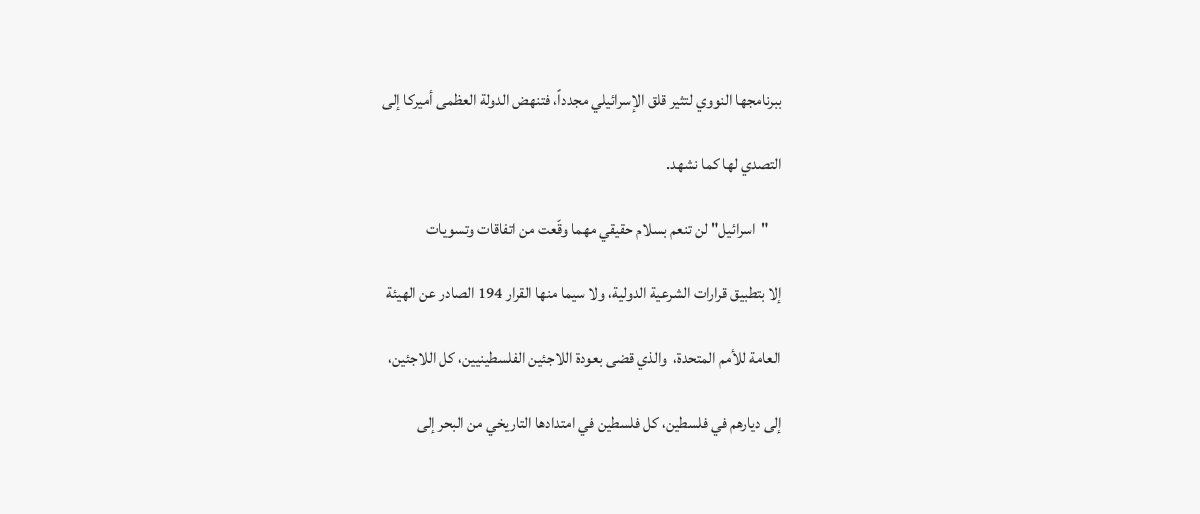ببرنامجها النووي لتثير قلق الإسرائيلي مجدداً، فتنهض الدولة العظمى أميركا إلى

التصدي لها كما نشهد.

    "اسرائيل" لن تنعم بسلام حقيقي مهما وقّعت من اتفاقات وتسويات

إلا بتطبيق قرارات الشرعية الدولية، ولا سيما منها القرار 194 الصادر عن الهيئة

العامة للأمم المتحدة،  والذي قضى بعودة اللاجئين الفلسطينيين، كل اللاجئين،

إلى ديارهم في فلسطين، كل فلسطين في امتدادها التاريخي من البحر إلى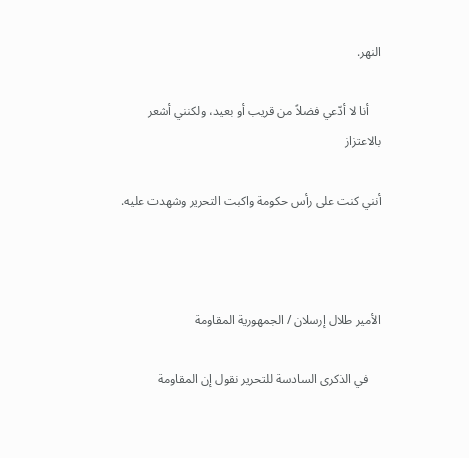النهر.

    أنا لا أدّعي فضلاً من قريب أو بعيد، ولكنني أشعر بالاعتزاز

أنني كنت على رأس حكومة واكبت التحرير وشهدت عليه.



الأمير طلال إرسلان / الجمهورية المقاومة

    في الذكرى السادسة للتحرير نقول إن المقاومة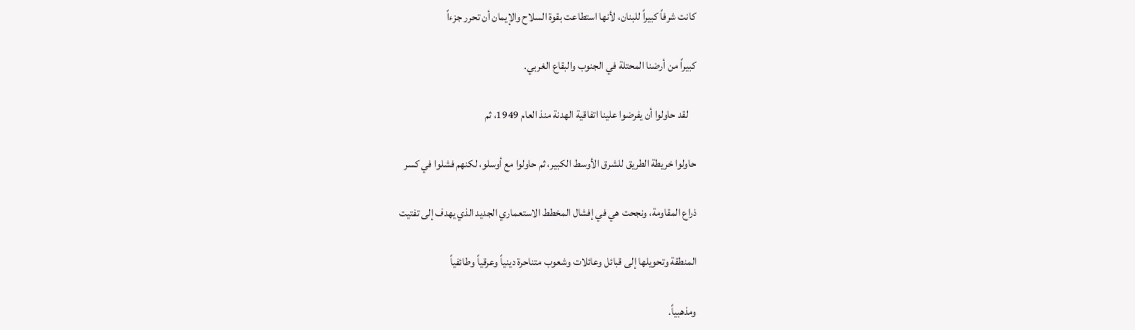كانت شرفاً كبيراً للبنان، لأنها استطاعت بقوة السلاح والإيمان أن تحرر جزءاً

كبيراً من أرضنا المحتلة في الجنوب والبقاع الغربي.

    لقد حاولوا أن يفرضوا علينا اتفاقية الهدنة منذ العام 1949، ثم

حاولوا خريطة الطريق للشرق الأوسط الكبير، ثم حاولوا مع أوسلو، لكنهم فشلوا في كسر

ذراع المقاومة، ونجحت هي في إفشال المخطط الاستعماري الجديد الذي يهدف إلى تفتيت

المنطقة وتحويلها إلى قبائل وعائلات وشعوب متناحرة دينياً وعرقياً وطائفياً

ومذهبياً.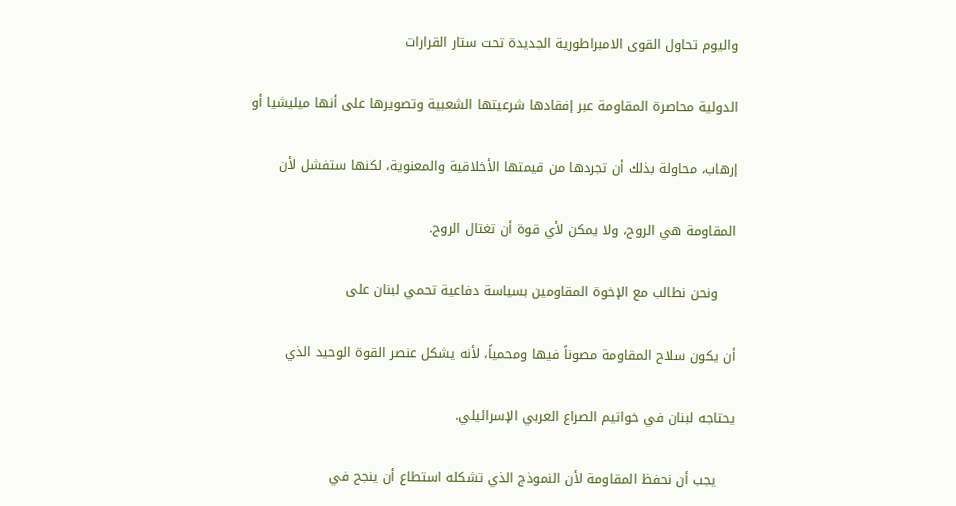واليوم تحاول القوى الامبراطورية الجديدة تحت ستار القرارات

الدولية محاصرة المقاومة عبر إفقادها شرعيتها الشعبية وتصويرها على أنها ميليشيا أو

إرهاب، محاولة بذلك أن تجردها من قيمتها الأخلاقية والمعنوية، لكنها ستفشل لأن

المقاومة هي الروح، ولا يمكن لأي قوة أن تغتال الروح.

    ونحن نطالب مع الإخوة المقاومين بسياسة دفاعية تحمي لبنان على

أن يكون سلاح المقاومة مصوناً فيها ومحمياً، لأنه يشكل عنصر القوة الوحيد الذي

يحتاجه لبنان في خواتيم الصراع العربي الإسرائيلي.

    يجب أن نحفظ المقاومة لأن النموذج الذي تشكله استطاع أن ينجح في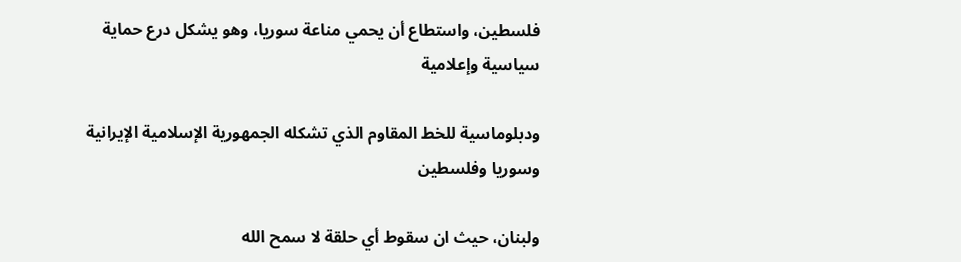فلسطين، واستطاع أن يحمي مناعة سوريا، وهو يشكل درع حماية سياسية وإعلامية

ودبلوماسية للخط المقاوم الذي تشكله الجمهورية الإسلامية الإيرانية وسوريا وفلسطين

ولبنان، حيث ان سقوط أي حلقة لا سمح الله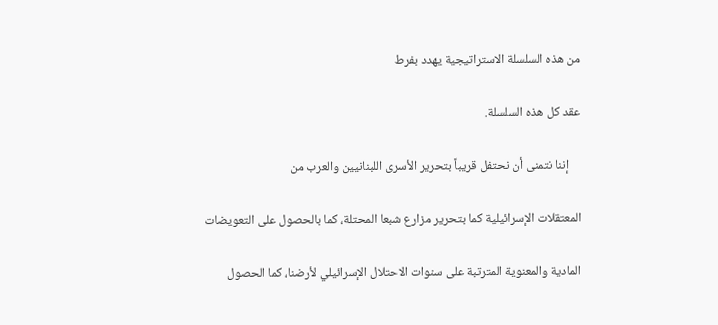من هذه السلسلة الاستراتيجية يهدد بفرط

عقد كل هذه السلسلة.

    إننا نتمنى أن نحتفل قريباً بتحرير الأسرى اللبنانيين والعرب من

المعتقلات الإسرائيلية كما بتحرير مزارع شبعا المحتلة، كما بالحصول على التعويضات

المادية والمعنوية المترتبة على سنوات الاحتلال الإسرائيلي لأرضنا، كما الحصول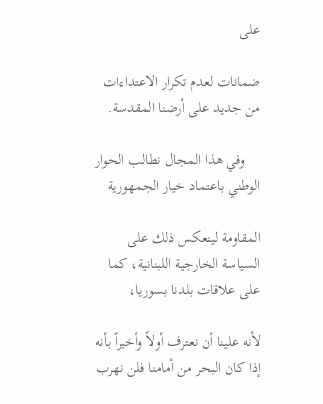على

ضمانات لعدم تكرار الاعتداءات من جديد على أرضنا المقدسة.

    وفي هذا المجال نطالب الحوار  الوطني باعتماد خيار الجمهورية

المقاومة لينعكس ذلك على السياسة الخارجية اللبنانية، كما على علاقات بلدنا بسوريا،

لأنه علينا أن نعترف أولاً وأخيراً بأنه إذا كان البحر من أمامنا فلن نهرب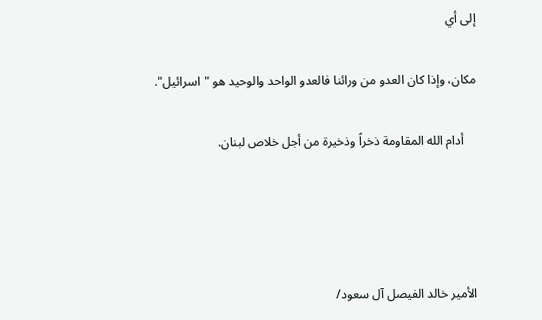إلى أي

مكان، وإذا كان العدو من ورائنا فالعدو الواحد والوحيد هو "اسرائيل".

    أدام الله المقاومة ذخراً وذخيرة من أجل خلاص لبنان.




الأمير خالد الفيصل آل سعود/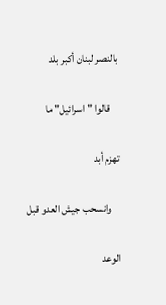بالنصر لبنان أكبر بلد

    قالوا "اسرائيل" ما

تهزم أبد

    وانسحب جيش العدو قبل

الوعد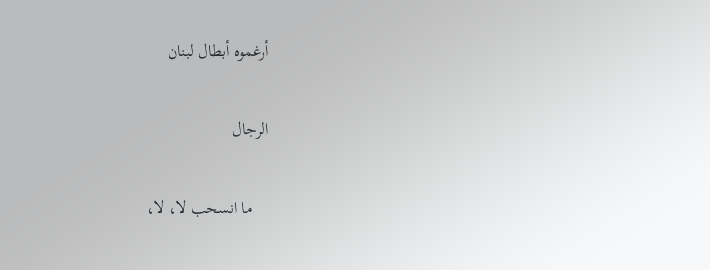أرغموه أبطال لبنان

الرجال

    ما انسحب لا، لا،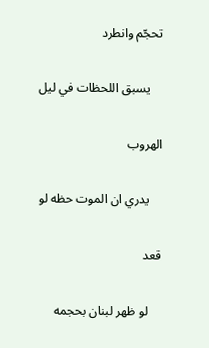تحجّم وانطرد

    يسبق اللحظات في ليل

الهروب

    يدري ان الموت حظه لو

قعد

    لو ظهر لبنان بحجمه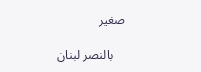صغير

    بالنصر لبنان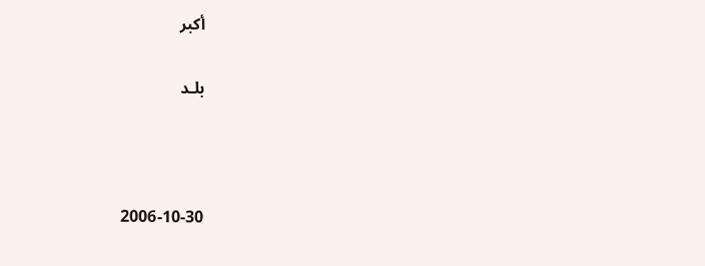أكبر

بلـد



2006-10-30